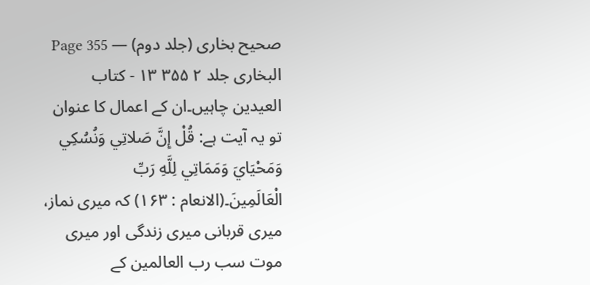صحیح بخاری (جلد دوم) — Page 355
البخاری جلد ۲ ۳۵۵ ۱۳ - كتاب العيدين چاہیں۔ان کے اعمال کا عنوان تو یہ آیت ہے: قُلْ إِنَّ صَلاتِي وَنُسُكِي وَمَحْيَايَ وَمَمَاتِي لِلَّهِ رَبِّ الْعَالَمِينَ۔(الانعام : ۱۶۳) کہ میری نماز، میری قربانی میری زندگی اور میری موت سب رب العالمین کے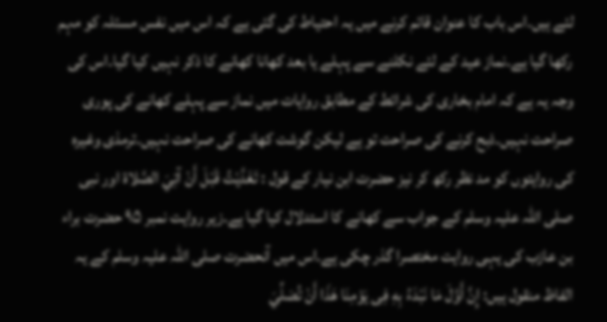لئے ہیں۔اس باب کا عنوان قائم کرنے میں یہ احتیاط کی گئی ہے کہ اس میں نفس مسئلہ کو مہم رکھا گیا ہے۔نماز عید کے لئے نکلنے سے پہلے یا بعد کھانا کھانے کا ذکر نہیں کیا گیا۔اس کی وجہ یہ ہے کہ امام بخاری کی شرائط کے مطابق روایات میں نماز سے پہلے کھانے کی پوری صراحت نہیں۔ذبح کرنے کی صراحت تو ہے لیکن گوشت کھانے کی صراحت نہیں۔ترمذی وغیرہ کی روایتوں کو مد نظر رکھ کر نیز حضرت ابن نیار کے قول : تَغَدَّيْتُ قَبْلَ أَنْ آتِيَ الصَّلاۃ اور نبی صلی اللہ علیہ وسلم کے جواب سے کھانے کا استدلال کیا گیا ہے۔زیر روایت نمبر ۹۵ حضرت براء بن عازب کی یہی روایت مختصرا گذر چکی ہے۔اس میں آنحضرت صلی اللہ علیہ وسلم کے یہ الفاظ منقول ہیں: إِنَّ أَوَّلَ مَا نَبْدَءُ بِهِ فِى يَوْمِنَا هَذَا أَنْ تُصَلِّيَ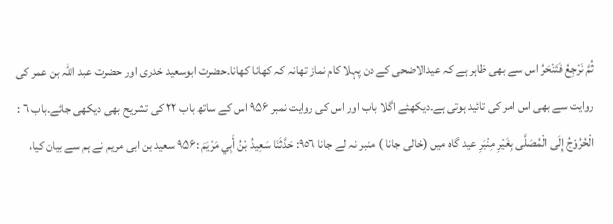ثُمَّ نَرْجِعُ فَتَنْحَرُ اس سے بھی ظاہر ہے کہ عیدالاضحی کے دن پہلا کام نماز تھانہ کہ کھانا کھانا۔حضرت ابوسعید خدری اور حضرت عبد اللہ بن عمر کی روایت سے بھی اس امر کی تائید ہوتی ہے۔دیکھئے اگلا باب اور اس کی روایت نمبر ۹۵۶ اس کے ساتھ باب ۲۲ کی تشریح بھی دیکھی جائے۔باب ٦ : الْحُرُوْجُ إِلَى الْمُصَلَّى بِغَيْرِ مِنْبَرِ عید گاہ میں (خالی جانا ) منبر نہ لے جانا ٩٥٦: حَدَّثَنَا سَعِيدُ بْنُ أَبِي مَرْيَمَ :۹۵۶ سعید بن ابی مریم نے ہم سے بیان کیا،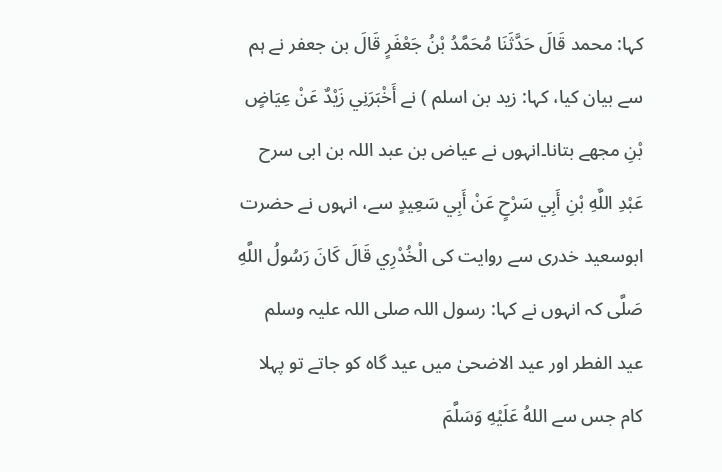کہا: محمد قَالَ حَدَّثَنَا مُحَمَّدُ بْنُ جَعْفَرٍ قَالَ بن جعفر نے ہم سے بیان کیا، کہا: زید بن اسلم ) نے أَخْبَرَنِي زَيْدٌ عَنْ عِيَاضٍ بْنِ مجھے بتانا۔انہوں نے عیاض بن عبد اللہ بن ابی سرح عَبْدِ اللَّهِ بْنِ أَبِي سَرْحٍ عَنْ أَبِي سَعِيدٍ سے، انہوں نے حضرت ابوسعید خدری سے روایت کی الْخُدْرِي قَالَ كَانَ رَسُولُ اللَّهِ صَلَّى کہ انہوں نے کہا: رسول اللہ صلی اللہ علیہ وسلم عید الفطر اور عید الاضحیٰ میں عید گاہ کو جاتے تو پہلا کام جس سے اللهُ عَلَيْهِ وَسَلَّمَ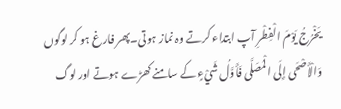يَخْرُجُ يَوْمَ الْفِطْرِ آپ ابتداء کرتے وہ نماز ہوتی۔پھر فارغ ہو کر لوگوں وَالْأَصْحَى إِلَى الْمُصَلَّى فَأَوَّلُ شَيْءٍ کے سامنے کھڑے ہوتے اور لوگ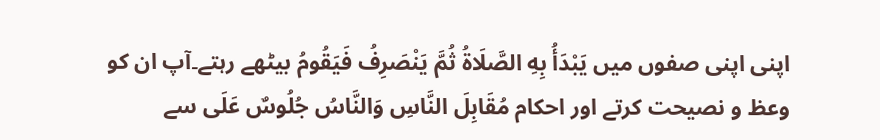اپنی اپنی صفوں میں يَبْدَأُ بِهِ الصَّلَاةُ ثُمَّ يَنْصَرِفُ فَيَقُومُ بیٹھے رہتے۔آپ ان کو وعظ و نصیحت کرتے اور احکام مُقَابِلَ النَّاسِ وَالنَّاسُ جُلُوسٌ عَلَی سے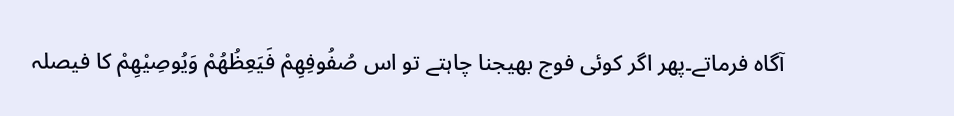آگاہ فرماتے۔پھر اگر کوئی فوج بھیجنا چاہتے تو اس صُفُوفِهِمْ فَيَعِظُهُمْ وَيُوصِيْهِمْ کا فیصلہ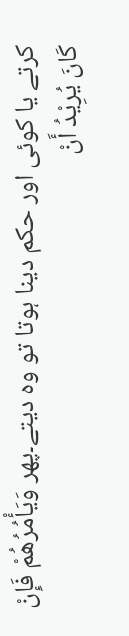کرتے یا کوئی اور حکم دینا ہوتا تو وہ دیتے۔پھر وَيَأْمُرُهُمْ فَإِنْ كَانَ يُرِيْدُ أَنْ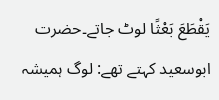يَقْطَعَ بَعْثًا لوٹ جاتے۔حضرت ابوسعید کہتے تھے: لوگ ہمیشہ